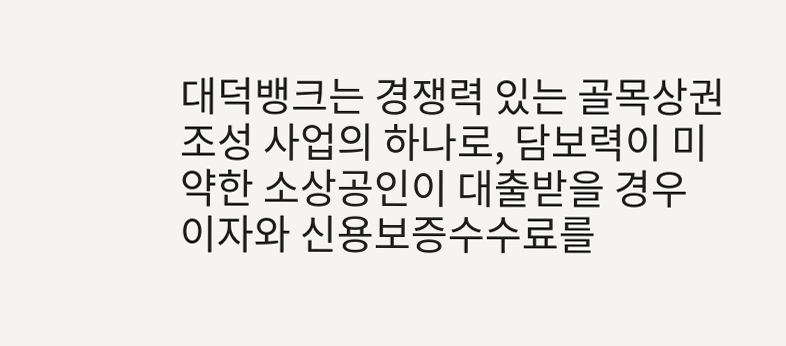대덕뱅크는 경쟁력 있는 골목상권 조성 사업의 하나로, 담보력이 미약한 소상공인이 대출받을 경우 이자와 신용보증수수료를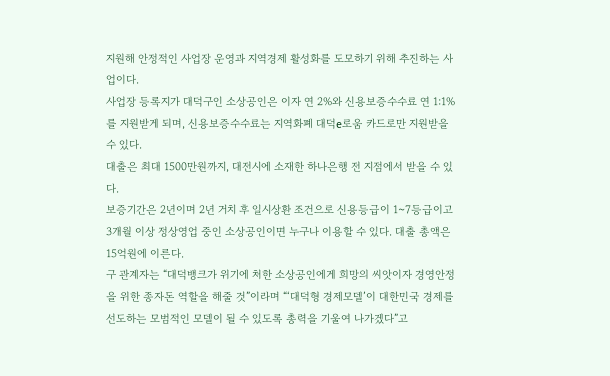지원해 안정적인 사업장 운영과 지역경제 활성화를 도모하기 위해 추진하는 사업이다.
사업장 등록지가 대덕구인 소상공인은 이자 연 2%와 신용보증수수료 연 1:1%를 지원받게 되며, 신용보증수수료는 지역화폐 대덕e로움 카드로만 지원받을 수 있다.
대출은 최대 1500만원까지, 대전시에 소재한 하나은행 전 지점에서 받을 수 있다.
보증기간은 2년이며 2년 거치 후 일시상환 조건으로 신용등급이 1~7등급이고 3개월 이상 정상영업 중인 소상공인이면 누구나 이용할 수 있다. 대출 총액은 15억원에 이른다.
구 관계자는 “대덕뱅크가 위기에 처한 소상공인에게 희망의 씨앗이자 경영안정을 위한 종자돈 역할을 해줄 것”이라며 “‘대덕형 경제모델’이 대한민국 경제를 선도하는 모범적인 모델이 될 수 있도록 총력을 기울여 나가겠다”고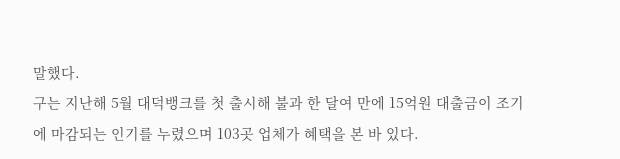말했다.
구는 지난해 5월 대덕뱅크를 첫 출시해 불과 한 달여 만에 15억원 대출금이 조기에 마감되는 인기를 누렸으며 103곳 업체가 혜택을 본 바 있다.